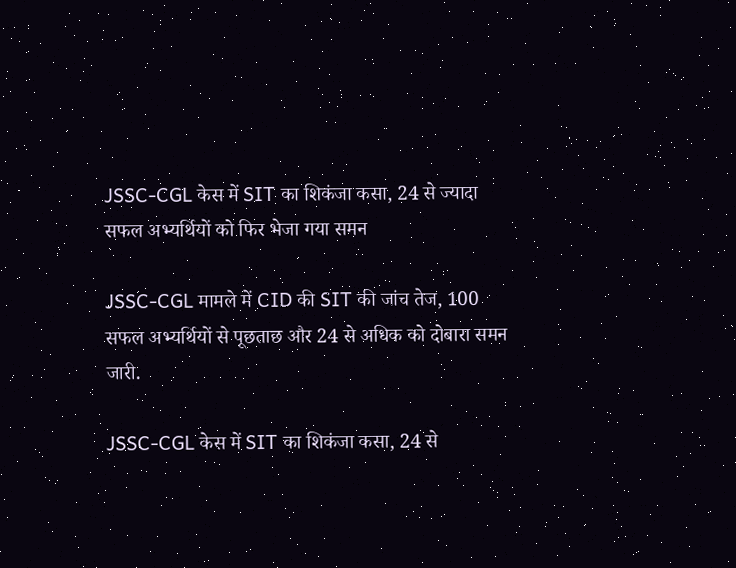JSSC-CGL केस में SIT का शिकंजा कसा, 24 से ज्यादा सफल अभ्यर्थियों को फिर भेजा गया समन

JSSC-CGL मामले में CID की SIT की जांच तेज, 100 सफल अभ्यर्थियों से पूछताछ और 24 से अधिक को दोबारा समन जारी.

JSSC-CGL केस में SIT का शिकंजा कसा, 24 से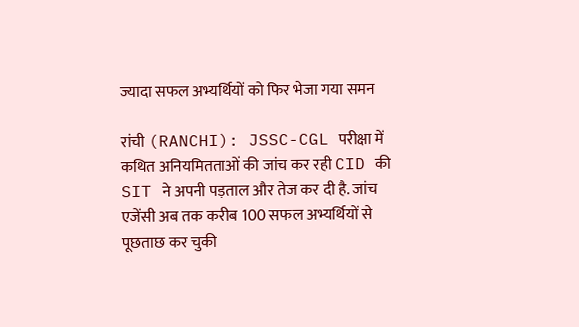ज्यादा सफल अभ्यर्थियों को फिर भेजा गया समन

रांची (RANCHI): JSSC-CGL परीक्षा में कथित अनियमितताओं की जांच कर रही CID की SIT ने अपनी पड़ताल और तेज कर दी है. जांच एजेंसी अब तक करीब 100 सफल अभ्यर्थियों से पूछताछ कर चुकी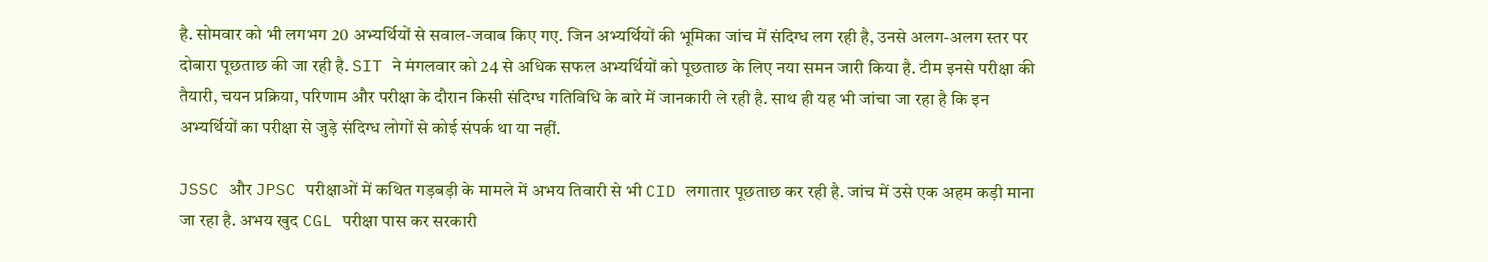है. सोमवार को भी लगभग 20 अभ्यर्थियों से सवाल-जवाब किए गए. जिन अभ्यर्थियों की भूमिका जांच में संदिग्ध लग रही है, उनसे अलग-अलग स्तर पर दोबारा पूछताछ की जा रही है. SIT ने मंगलवार को 24 से अधिक सफल अभ्यर्थियों को पूछताछ के लिए नया समन जारी किया है. टीम इनसे परीक्षा की तैयारी, चयन प्रक्रिया, परिणाम और परीक्षा के दौरान किसी संदिग्ध गतिविधि के बारे में जानकारी ले रही है. साथ ही यह भी जांचा जा रहा है कि इन अभ्यर्थियों का परीक्षा से जुड़े संदिग्ध लोगों से कोई संपर्क था या नहीं.

JSSC और JPSC परीक्षाओं में कथित गड़बड़ी के मामले में अभय तिवारी से भी CID लगातार पूछताछ कर रही है. जांच में उसे एक अहम कड़ी माना जा रहा है. अभय खुद CGL परीक्षा पास कर सरकारी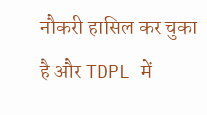नौकरी हासिल कर चुका है और TDPL में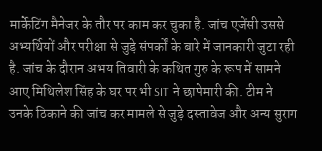मार्केटिंग मैनेजर के तौर पर काम कर चुका है. जांच एजेंसी उससे अभ्यर्थियों और परीक्षा से जुड़े संपर्कों के बारे में जानकारी जुटा रही है. जांच के दौरान अभय तिवारी के कथित गुरु के रूप में सामने आए मिथिलेश सिंह के घर पर भी SIT ने छापेमारी की. टीम ने उनके ठिकाने की जांच कर मामले से जुड़े दस्तावेज और अन्य सुराग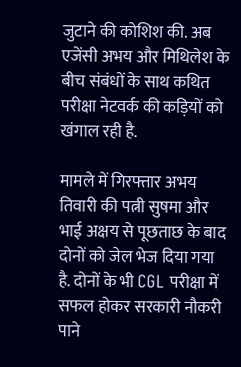जुटाने की कोशिश की. अब एजेंसी अभय और मिथिलेश के बीच संबंधों के साथ कथित परीक्षा नेटवर्क की कड़ियों को खंगाल रही है.

मामले में गिरफ्तार अभय तिवारी की पत्नी सुषमा और भाई अक्षय से पूछताछ के बाद दोनों को जेल भेज दिया गया है. दोनों के भी CGL परीक्षा में सफल होकर सरकारी नौकरी पाने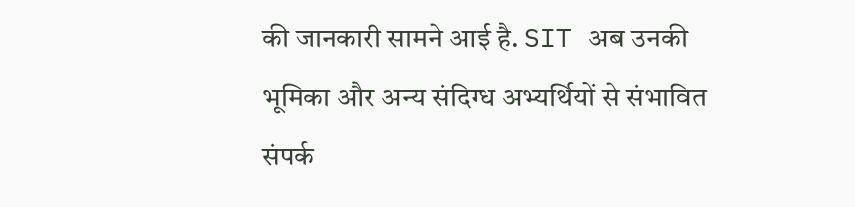की जानकारी सामने आई है. SIT अब उनकी भूमिका और अन्य संदिग्ध अभ्यर्थियों से संभावित संपर्क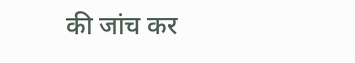की जांच कर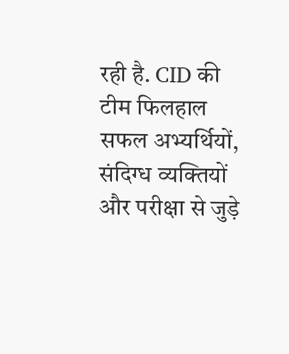रही है. CID की टीम फिलहाल सफल अभ्यर्थियों, संदिग्ध व्यक्तियों और परीक्षा से जुड़े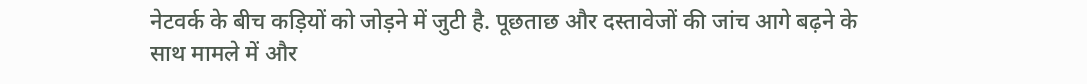नेटवर्क के बीच कड़ियों को जोड़ने में जुटी है. पूछताछ और दस्तावेजों की जांच आगे बढ़ने के साथ मामले में और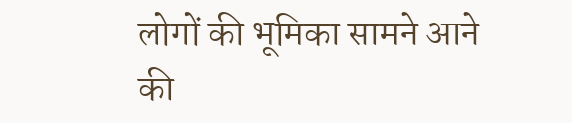लोगों की भूमिका सामने आने की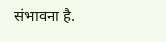संभावना है.